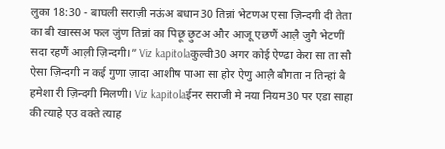लुका 18:30 - बाघली सराज़ी नऊंअ बधान30 तिन्नां भेटणअ एसा ज़िन्दगी दी तेता का बी खास्सअ फल ज़ुंण तिन्नां का पिछ़ू छ़ुटअ और आजू एछणैं आल़ै जुगै भेटणीं सदा रहणैं आल़ी ज़िन्दगी।” Viz kapitolaकुल्वी30 अगर कोई ऐण्ढा केरा सा ता सौ ऐसा ज़िन्दगी न कई गुणा ज़ादा आशीष पाआ सा होर ऐणु आल़ै बौगता न तिन्हां बै हमेशा री ज़िन्दगी मिलणी। Viz kapitolaईनर सराजी मे नया नियम30 पर एडा साहा की त्याहे एउ वक्ते त्याह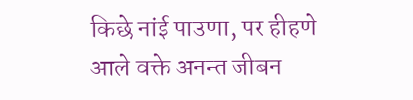किछे नांई पाउणा, पर हीहणे आले वक्ते अनन्त जीबन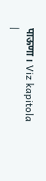पाऊणा। Viz kapitola |